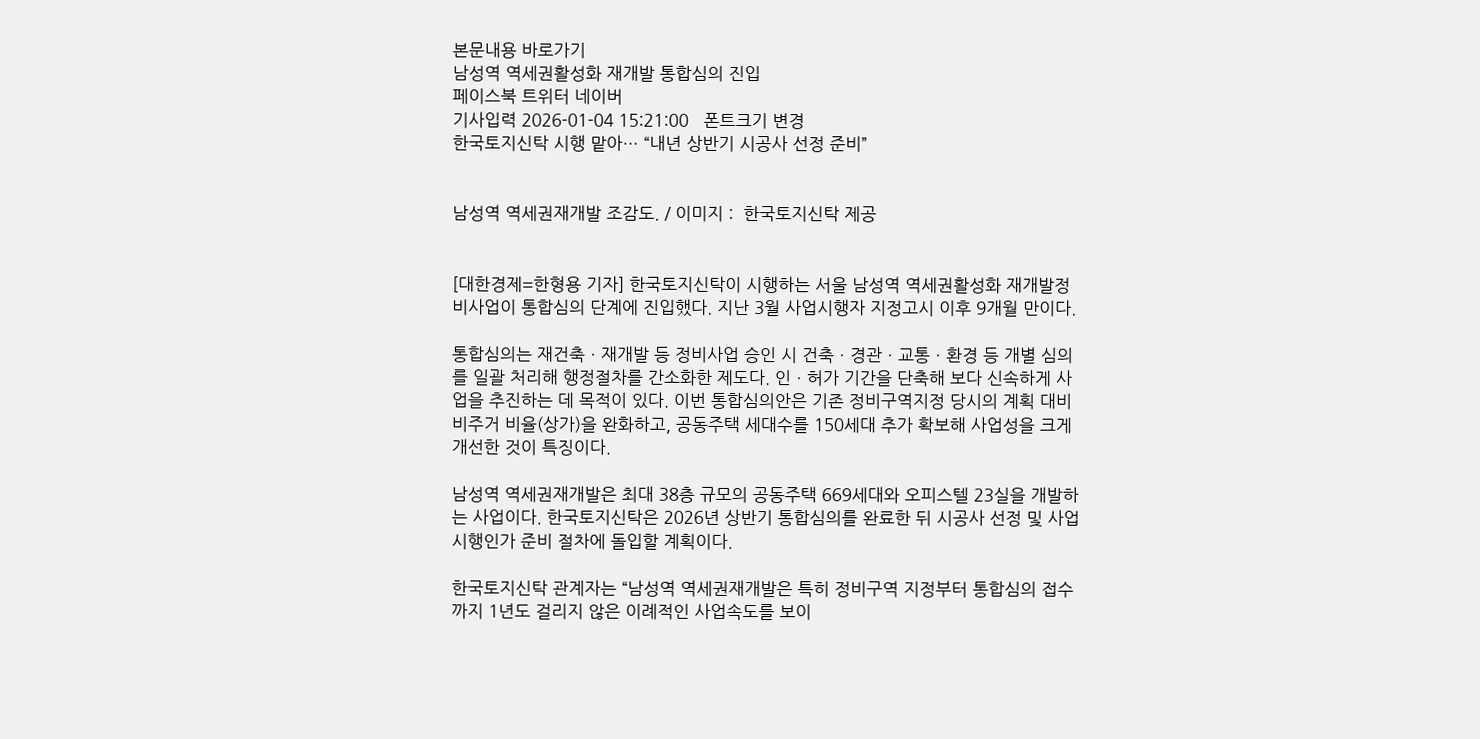본문내용 바로가기
남성역 역세권활성화 재개발 통합심의 진입
페이스북 트위터 네이버
기사입력 2026-01-04 15:21:00   폰트크기 변경
한국토지신탁 시행 맡아… “내년 상반기 시공사 선정 준비”


남성역 역세권재개발 조감도. / 이미지 :  한국토지신탁 제공


[대한경제=한형용 기자] 한국토지신탁이 시행하는 서울 남성역 역세권활성화 재개발정비사업이 통합심의 단계에 진입했다. 지난 3월 사업시행자 지정고시 이후 9개월 만이다.

통합심의는 재건축ㆍ재개발 등 정비사업 승인 시 건축ㆍ경관ㆍ교통ㆍ환경 등 개별 심의를 일괄 처리해 행정절차를 간소화한 제도다. 인ㆍ허가 기간을 단축해 보다 신속하게 사업을 추진하는 데 목적이 있다. 이번 통합심의안은 기존 정비구역지정 당시의 계획 대비 비주거 비율(상가)을 완화하고, 공동주택 세대수를 150세대 추가 확보해 사업성을 크게 개선한 것이 특징이다.

남성역 역세권재개발은 최대 38층 규모의 공동주택 669세대와 오피스텔 23실을 개발하는 사업이다. 한국토지신탁은 2026년 상반기 통합심의를 완료한 뒤 시공사 선정 및 사업시행인가 준비 절차에 돌입할 계획이다.

한국토지신탁 관계자는 “남성역 역세권재개발은 특히 정비구역 지정부터 통합심의 접수까지 1년도 걸리지 않은 이례적인 사업속도를 보이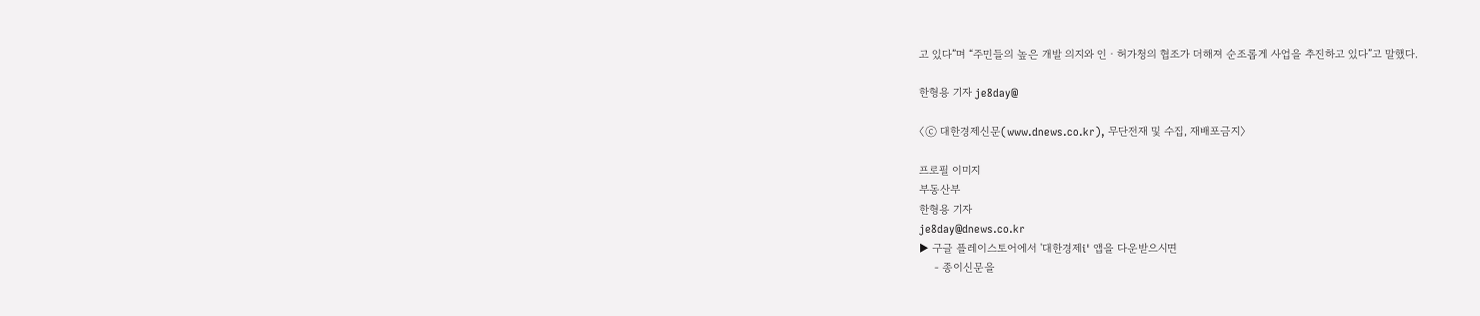고 있다”며 “주민들의 높은 개발 의지와 인ㆍ허가청의 협조가 더해져 순조롭게 사업을 추진하고 있다”고 말했다.

한형용 기자 je8day@

〈ⓒ 대한경제신문(www.dnews.co.kr), 무단전재 및 수집, 재배포금지〉

프로필 이미지
부동산부
한형용 기자
je8day@dnews.co.kr
▶ 구글 플레이스토어에서 '대한경제i' 앱을 다운받으시면
     - 종이신문을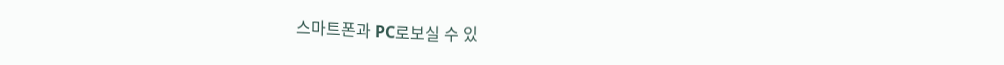스마트폰과 PC로보실 수 있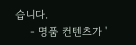습니다.
     - 명품 컨텐츠가 '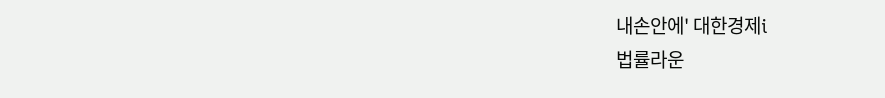내손안에' 대한경제i
법률라운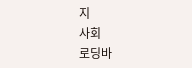지
사회
로딩바